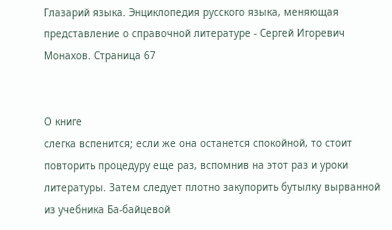Глазарий языка. Энциклопедия русского языка, меняющая представление о справочной литературе - Сергей Игоревич Монахов. Страница 67


О книге
слегка вспенится; если же она останется спокойной, то стоит повторить процедуру еще раз, вспомнив на этот раз и уроки литературы. Затем следует плотно закупорить бутылку вырванной из учебника Ба-байцевой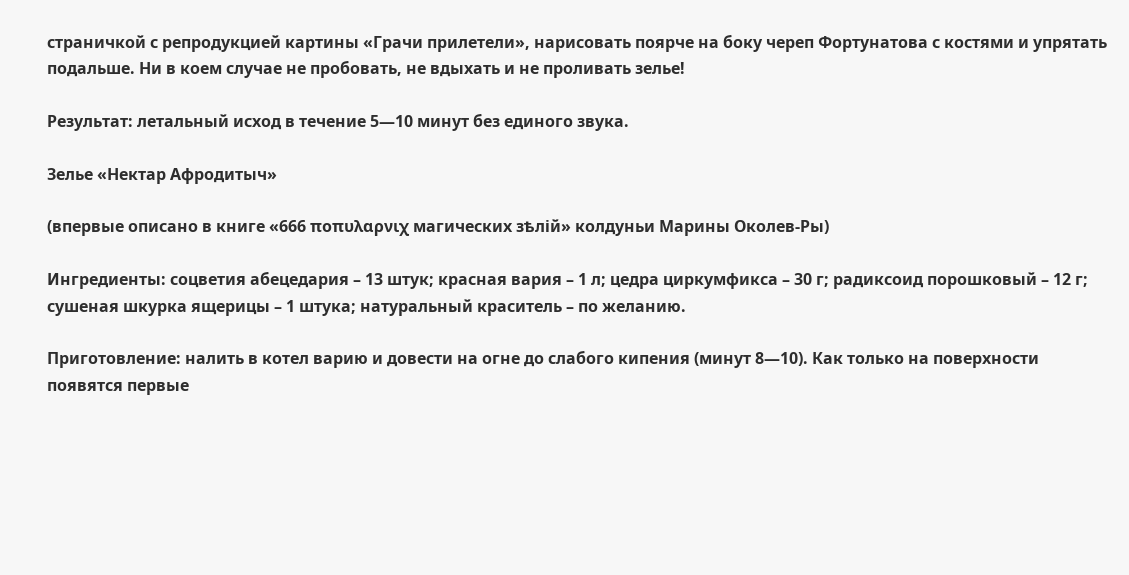страничкой с репродукцией картины «Грачи прилетели», нарисовать поярче на боку череп Фортунатова с костями и упрятать подальше. Ни в коем случае не пробовать, не вдыхать и не проливать зелье!

Результат: летальный исход в течение 5—10 минут без единого звука.

Зелье «Нектар Афродитыч»

(впервые описано в книге «666 ποπυλαρνιχ магических зѣлiй» колдуньи Марины Околев-Ры)

Ингредиенты: соцветия абецедария – 13 штук; красная вария – 1 л; цедра циркумфикса – 30 г; радиксоид порошковый – 12 г; сушеная шкурка ящерицы – 1 штука; натуральный краситель – по желанию.

Приготовление: налить в котел варию и довести на огне до слабого кипения (минут 8—10). Как только на поверхности появятся первые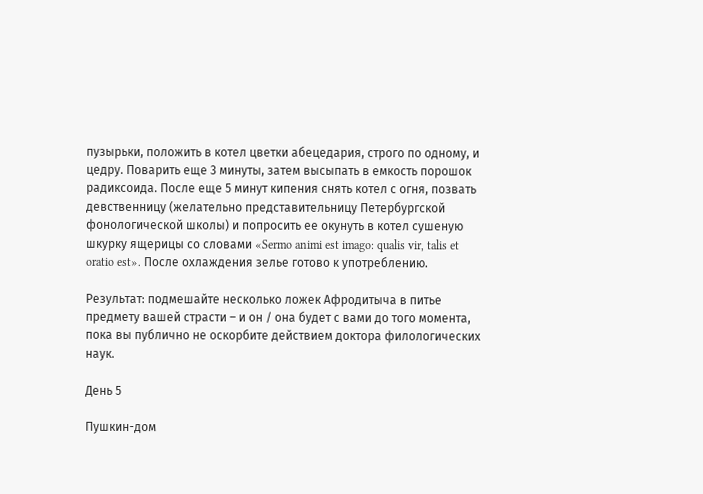пузырьки, положить в котел цветки абецедария, строго по одному, и цедру. Поварить еще 3 минуты, затем высыпать в емкость порошок радиксоида. После еще 5 минут кипения снять котел с огня, позвать девственницу (желательно представительницу Петербургской фонологической школы) и попросить ее окунуть в котел сушеную шкурку ящерицы со словами «Sermo animi est imago: qualis vir, talis et oratio est». После охлаждения зелье готово к употреблению.

Результат: подмешайте несколько ложек Афродитыча в питье предмету вашей страсти – и он / она будет с вами до того момента, пока вы публично не оскорбите действием доктора филологических наук.

День 5

Пушкин-дом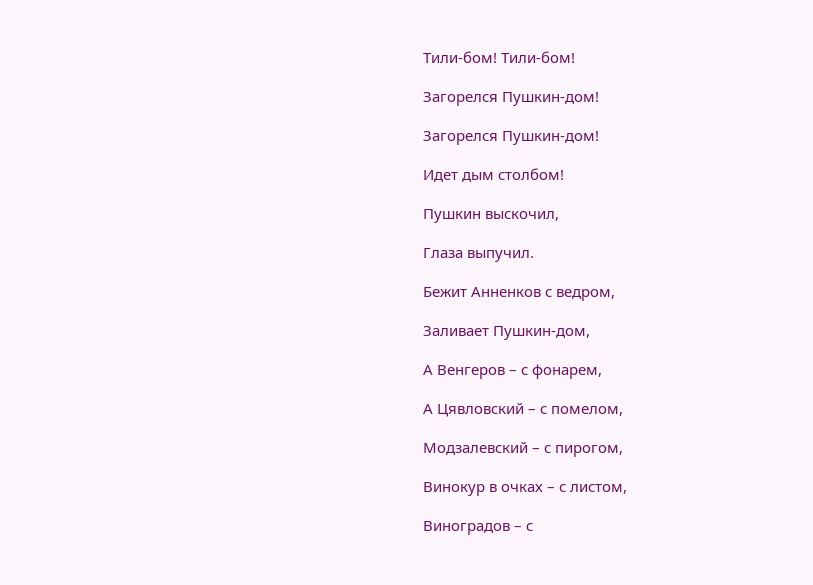Тили-бом! Тили-бом!

Загорелся Пушкин-дом!

Загорелся Пушкин-дом!

Идет дым столбом!

Пушкин выскочил,

Глаза выпучил.

Бежит Анненков с ведром,

Заливает Пушкин-дом,

А Венгеров – с фонарем,

А Цявловский – с помелом,

Модзалевский – с пирогом,

Винокур в очках – с листом,

Виноградов – с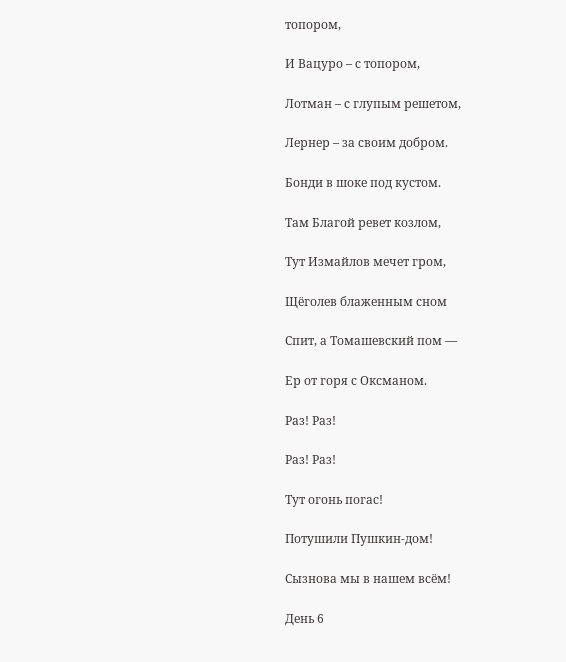топором,

И Вацуро – с топором,

Лотман – с глупым решетом,

Лернер – за своим добром.

Бонди в шоке под кустом.

Там Благой ревет козлом,

Тут Измайлов мечет гром,

Щёголев блаженным сном

Спит, а Томашевский пом —

Ер от горя с Оксманом.

Раз! Раз!

Раз! Раз!

Тут огонь погас!

Потушили Пушкин-дом!

Сызнова мы в нашем всём!

День 6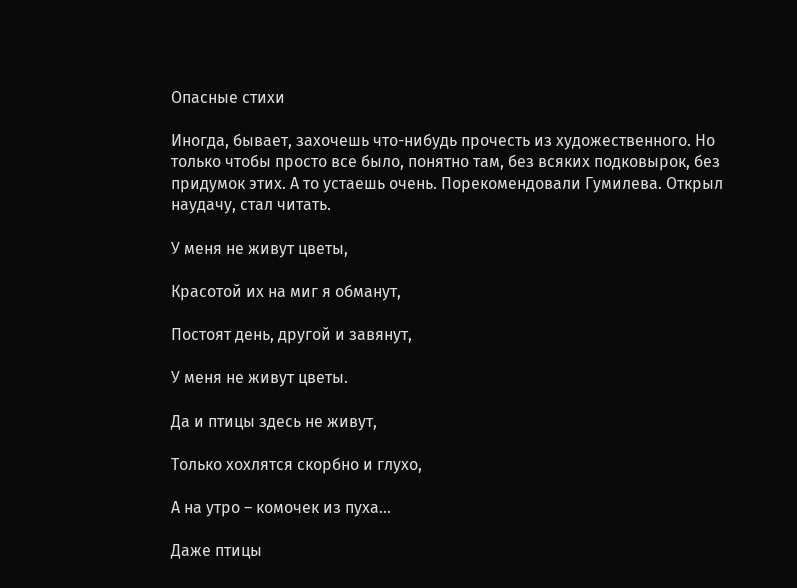Опасные стихи

Иногда, бывает, захочешь что-нибудь прочесть из художественного. Но только чтобы просто все было, понятно там, без всяких подковырок, без придумок этих. А то устаешь очень. Порекомендовали Гумилева. Открыл наудачу, стал читать.

У меня не живут цветы,

Красотой их на миг я обманут,

Постоят день, другой и завянут,

У меня не живут цветы.

Да и птицы здесь не живут,

Только хохлятся скорбно и глухо,

А на утро – комочек из пуха…

Даже птицы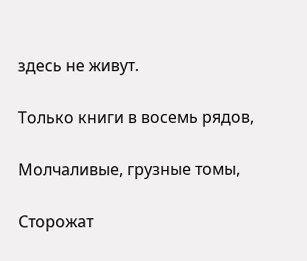здесь не живут.

Только книги в восемь рядов,

Молчаливые, грузные томы,

Сторожат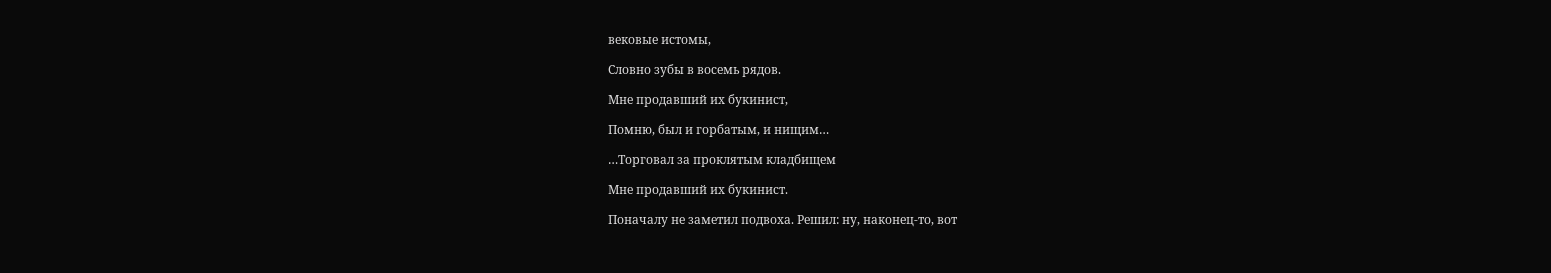вековые истомы,

Словно зубы в восемь рядов.

Мне продавший их букинист,

Помню, был и горбатым, и нищим…

…Торговал за проклятым кладбищем

Мне продавший их букинист.

Поначалу не заметил подвоха. Решил: ну, наконец-то, вот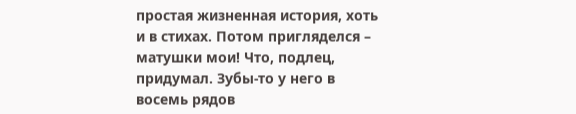простая жизненная история, хоть и в стихах. Потом пригляделся – матушки мои! Что, подлец, придумал. Зубы-то у него в восемь рядов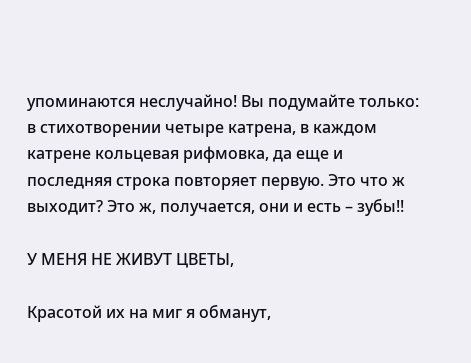упоминаются неслучайно! Вы подумайте только: в стихотворении четыре катрена, в каждом катрене кольцевая рифмовка, да еще и последняя строка повторяет первую. Это что ж выходит? Это ж, получается, они и есть – зубы!!

У МЕНЯ НЕ ЖИВУТ ЦВЕТЫ,

Красотой их на миг я обманут,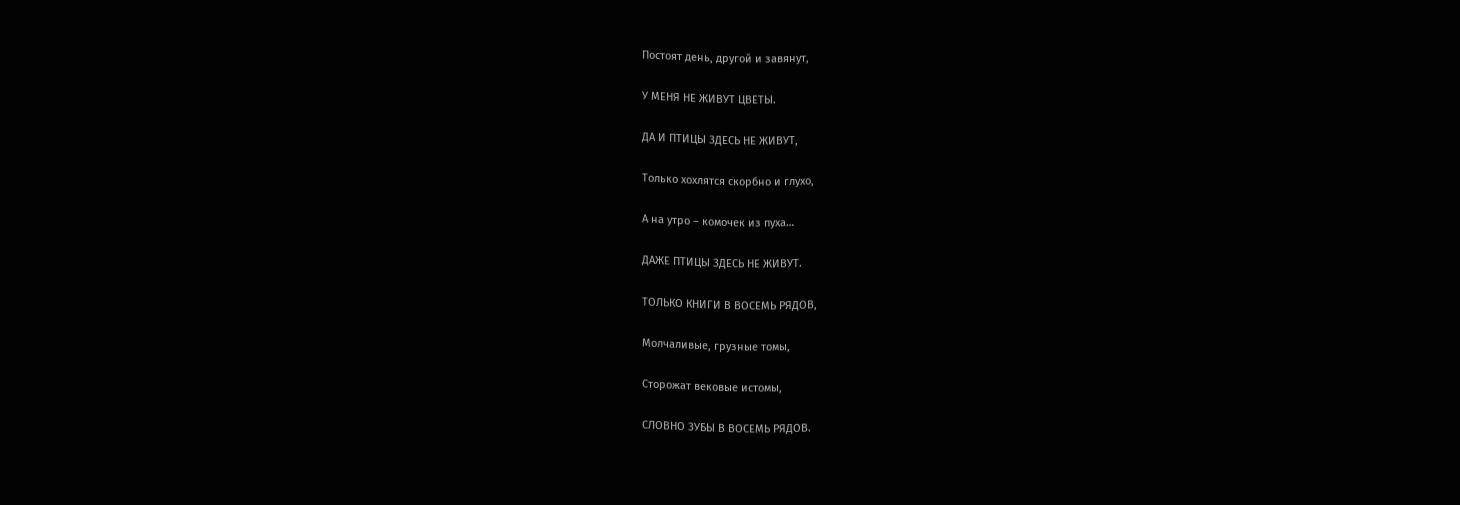Постоят день, другой и завянут,

У МЕНЯ НЕ ЖИВУТ ЦВЕТЫ.

ДА И ПТИЦЫ ЗДЕСЬ НЕ ЖИВУТ,

Только хохлятся скорбно и глухо,

А на утро – комочек из пуха…

ДАЖЕ ПТИЦЫ ЗДЕСЬ НЕ ЖИВУТ.

ТОЛЬКО КНИГИ В ВОСЕМЬ РЯДОВ,

Молчаливые, грузные томы,

Сторожат вековые истомы,

СЛОВНО ЗУБЫ В ВОСЕМЬ РЯДОВ.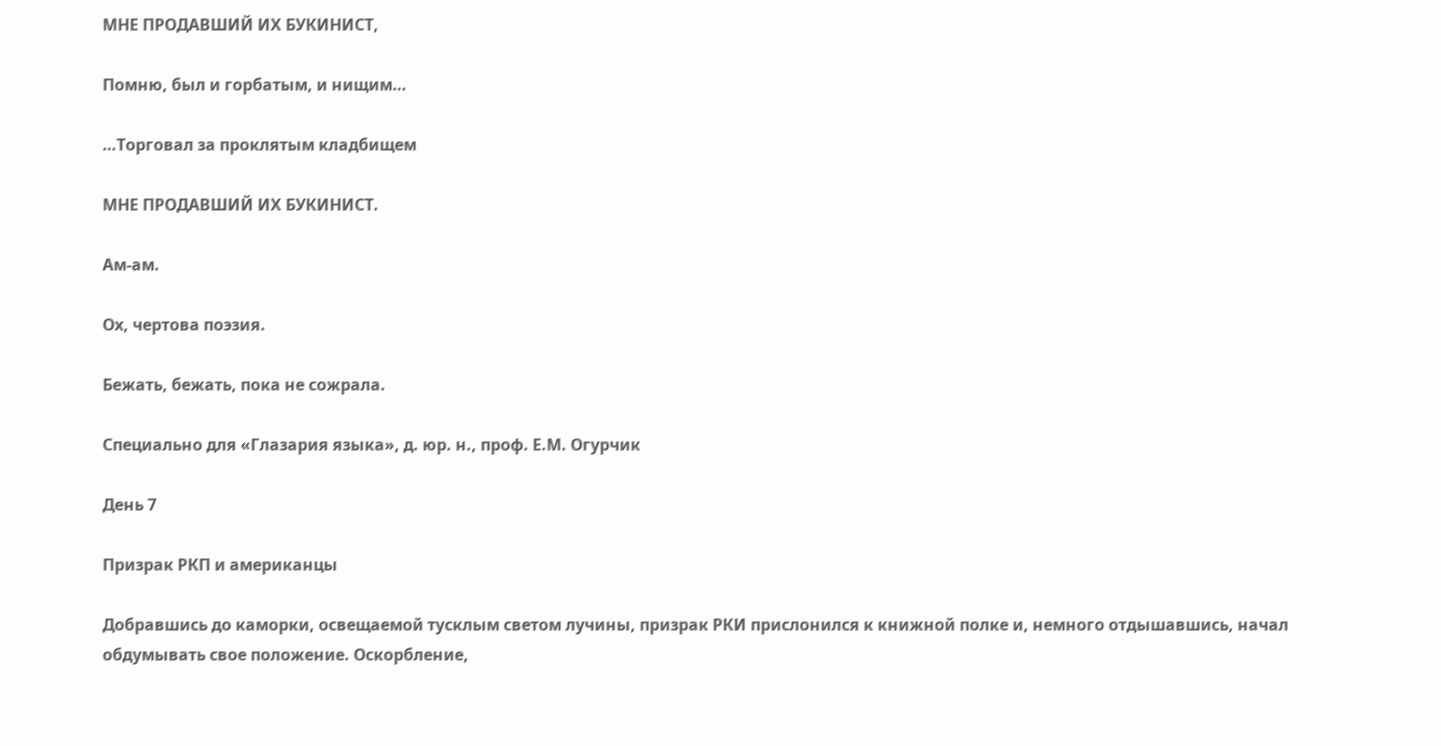МНЕ ПРОДАВШИЙ ИХ БУКИНИСТ,

Помню, был и горбатым, и нищим…

…Торговал за проклятым кладбищем

МНЕ ПРОДАВШИЙ ИХ БУКИНИСТ.

Ам-ам.

Ох, чертова поэзия.

Бежать, бежать, пока не сожрала.

Специально для «Глазария языка», д. юр. н., проф. Е.М. Огурчик

День 7

Призрак РКП и американцы

Добравшись до каморки, освещаемой тусклым светом лучины, призрак РКИ прислонился к книжной полке и, немного отдышавшись, начал обдумывать свое положение. Оскорбление,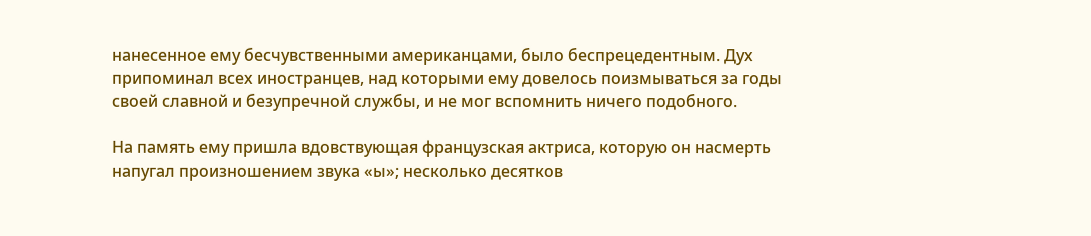нанесенное ему бесчувственными американцами, было беспрецедентным. Дух припоминал всех иностранцев, над которыми ему довелось поизмываться за годы своей славной и безупречной службы, и не мог вспомнить ничего подобного.

На память ему пришла вдовствующая французская актриса, которую он насмерть напугал произношением звука «ы»; несколько десятков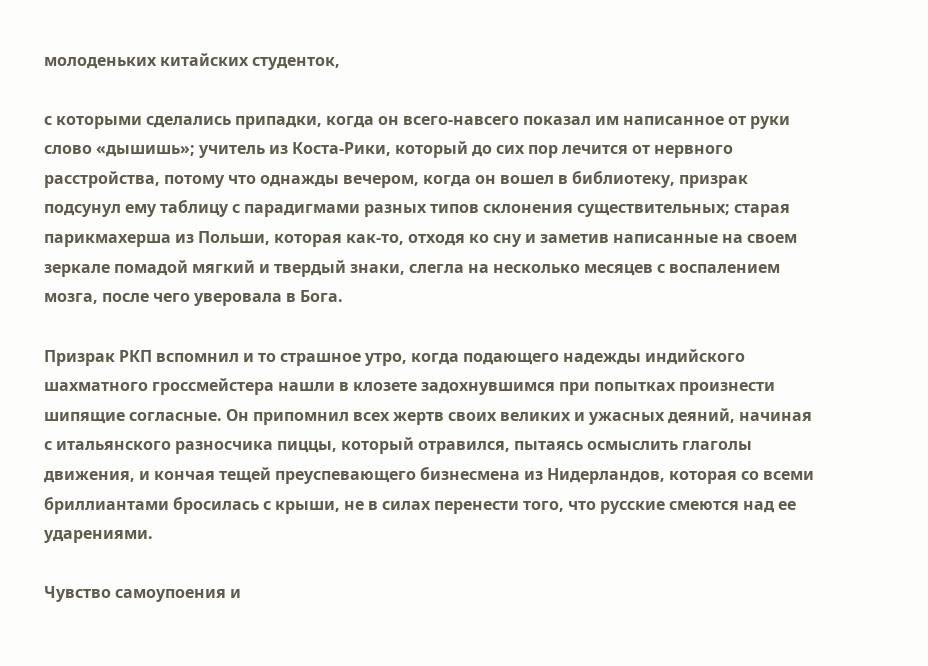молоденьких китайских студенток,

с которыми сделались припадки, когда он всего-навсего показал им написанное от руки слово «дышишь»; учитель из Коста-Рики, который до сих пор лечится от нервного расстройства, потому что однажды вечером, когда он вошел в библиотеку, призрак подсунул ему таблицу с парадигмами разных типов склонения существительных; старая парикмахерша из Польши, которая как-то, отходя ко сну и заметив написанные на своем зеркале помадой мягкий и твердый знаки, слегла на несколько месяцев с воспалением мозга, после чего уверовала в Бога.

Призрак РКП вспомнил и то страшное утро, когда подающего надежды индийского шахматного гроссмейстера нашли в клозете задохнувшимся при попытках произнести шипящие согласные. Он припомнил всех жертв своих великих и ужасных деяний, начиная с итальянского разносчика пиццы, который отравился, пытаясь осмыслить глаголы движения, и кончая тещей преуспевающего бизнесмена из Нидерландов, которая со всеми бриллиантами бросилась с крыши, не в силах перенести того, что русские смеются над ее ударениями.

Чувство самоупоения и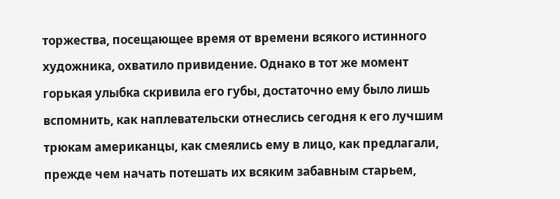торжества, посещающее время от времени всякого истинного художника, охватило привидение. Однако в тот же момент горькая улыбка скривила его губы, достаточно ему было лишь вспомнить, как наплевательски отнеслись сегодня к его лучшим трюкам американцы, как смеялись ему в лицо, как предлагали, прежде чем начать потешать их всяким забавным старьем,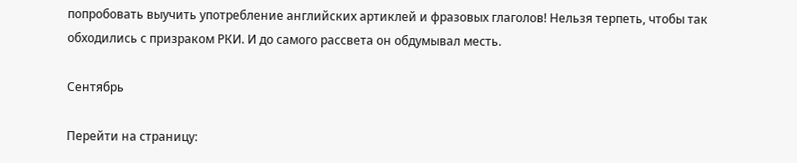попробовать выучить употребление английских артиклей и фразовых глаголов! Нельзя терпеть, чтобы так обходились с призраком РКИ. И до самого рассвета он обдумывал месть.

Сентябрь

Перейти на страницу: